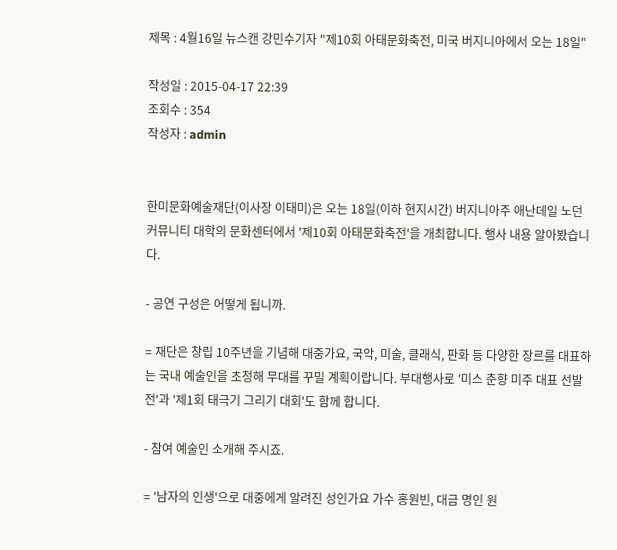제목 : 4월16일 뉴스캔 강민수기자 "제10회 아태문화축전, 미국 버지니아에서 오는 18일"

작성일 : 2015-04-17 22:39
조회수 : 354
작성자 : admin


한미문화예술재단(이사장 이태미)은 오는 18일(이하 현지시간) 버지니아주 애난데일 노던 커뮤니티 대학의 문화센터에서 '제10회 아태문화축전'을 개최합니다. 행사 내용 알아봤습니다.

- 공연 구성은 어떻게 됩니까.

= 재단은 창립 10주년을 기념해 대중가요, 국악, 미술, 클래식, 판화 등 다양한 장르를 대표하는 국내 예술인을 초청해 무대를 꾸밀 계획이랍니다. 부대행사로 '미스 춘향 미주 대표 선발전'과 '제1회 태극기 그리기 대회'도 함께 합니다.

- 참여 예술인 소개해 주시죠.

= '남자의 인생'으로 대중에게 알려진 성인가요 가수 홍원빈, 대금 명인 원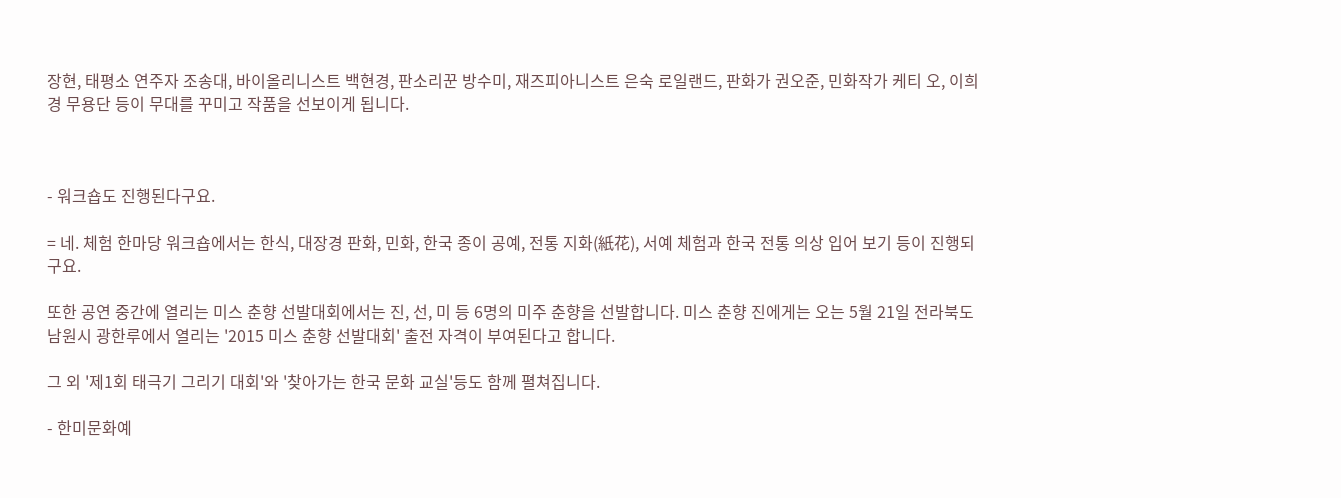장현, 태평소 연주자 조송대, 바이올리니스트 백현경, 판소리꾼 방수미, 재즈피아니스트 은숙 로일랜드, 판화가 권오준, 민화작가 케티 오, 이희경 무용단 등이 무대를 꾸미고 작품을 선보이게 됩니다.



- 워크숍도 진행된다구요.

= 네. 체험 한마당 워크숍에서는 한식, 대장경 판화, 민화, 한국 종이 공예, 전통 지화(紙花), 서예 체험과 한국 전통 의상 입어 보기 등이 진행되구요.

또한 공연 중간에 열리는 미스 춘향 선발대회에서는 진, 선, 미 등 6명의 미주 춘향을 선발합니다. 미스 춘향 진에게는 오는 5월 21일 전라북도 남원시 광한루에서 열리는 '2015 미스 춘향 선발대회' 출전 자격이 부여된다고 합니다.

그 외 '제1회 태극기 그리기 대회'와 '찾아가는 한국 문화 교실'등도 함께 펼쳐집니다.

- 한미문화예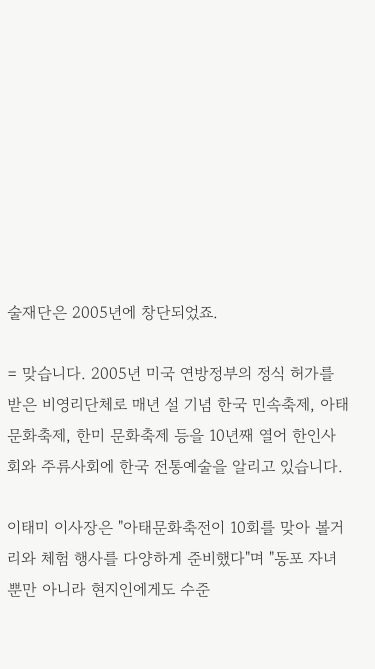술재단은 2005년에 창단되었죠.

= 맞습니다. 2005년 미국 연방정부의 정식 허가를 받은 비영리단체로 매년 설 기념 한국 민속축제, 아태 문화축제, 한미 문화축제 등을 10년째 열어 한인사회와 주류사회에 한국 전통예술을 알리고 있습니다.

이태미 이사장은 "아태문화축전이 10회를 맞아 볼거리와 체험 행사를 다양하게 준비했다"며 "동포 자녀뿐만 아니라 현지인에게도 수준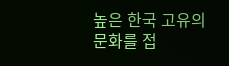높은 한국 고유의 문화를 접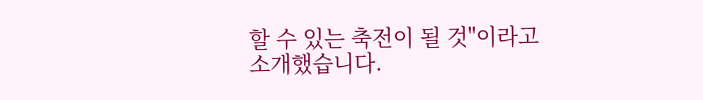할 수 있는 축전이 될 것"이라고 소개했습니다.